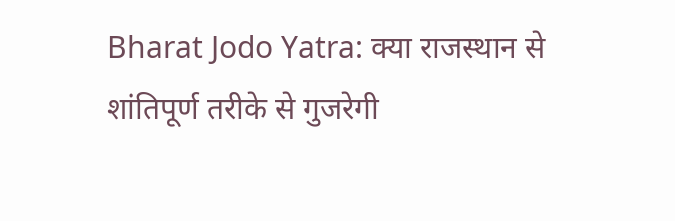Bharat Jodo Yatra: क्या राजस्थान से शांतिपूर्ण तरीके से गुजरेगी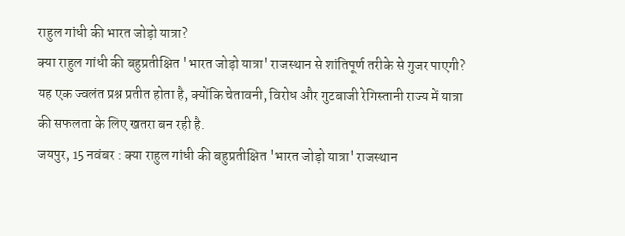राहुल गांधी की भारत जोड़ो यात्रा?
क्या राहुल गांधी की बहुप्रतीक्षित 'भारत जोड़ो यात्रा' राजस्थान से शांतिपूर्ण तरीके से गुजर पाएगी? यह एक ज्वलंत प्रश्न प्रतीत होता है, क्योंकि चेतावनी, विरोध और गुटबाजी रेगिस्तानी राज्य में यात्रा की सफलता के लिए खतरा बन रही है.
जयपुर, 15 नवंबर : क्या राहुल गांधी की बहुप्रतीक्षित 'भारत जोड़ो यात्रा' राजस्थान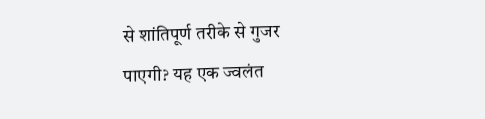से शांतिपूर्ण तरीके से गुजर पाएगी? यह एक ज्वलंत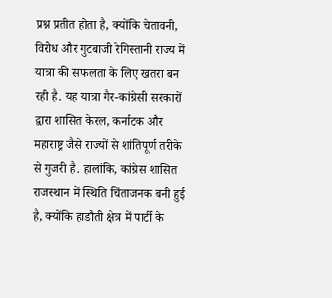प्रश्न प्रतीत होता है, क्योंकि चेतावनी, विरोध और गुटबाजी रेगिस्तानी राज्य में यात्रा की सफलता के लिए खतरा बन रही है. यह यात्रा गैर-कांग्रेसी सरकारों द्वारा शासित केरल, कर्नाटक और महाराष्ट्र जैसे राज्यों से शांतिपूर्ण तरीके से गुजरी है. हालांकि, कांग्रेस शासित राजस्थान में स्थिति चिंताजनक बनी हुई है, क्योंकि हाडौती क्षेत्र में पार्टी के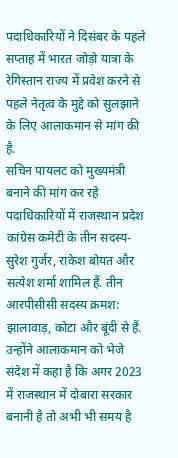पदाधिकारियों ने दिसंबर के पहले सप्ताह में भारत जोड़ो यात्रा के रेगिस्तान राज्य में प्रवेश करने से पहले नेतृत्व के मुद्दे को सुलझाने के लिए आलाकमान से मांग की है.
सचिन पायलट को मुख्यमंत्री बनाने की मांग कर रहे पदाधिकारियों में राजस्थान प्रदेश कांग्रेस कमेटी के तीन सदस्य- सुरेश गुर्जर, राकेश बोयत और सत्येश शर्मा शामिल हैं. तीन आरपीसीसी सदस्य क्रमश: झालावाड़, कोटा और बूंदी से हैं. उन्होंने आलाकमान को भेजे संदेश में कहा है कि अगर 2023 में राजस्थान में दोबारा सरकार बनानी है तो अभी भी समय है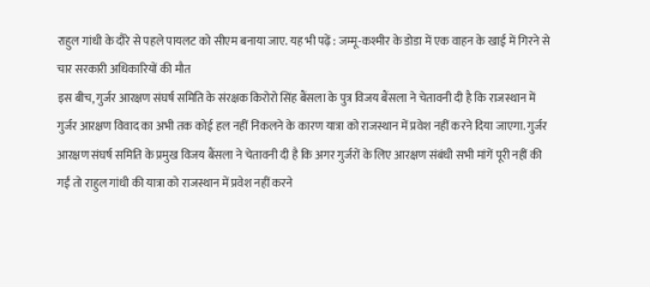राहुल गांधी के दौरे से पहले पायलट को सीएम बनाया जाए. यह भी पढ़ें : जम्मू-कश्मीर के डोडा में एक वाहन के खाई में गिरने से चार सरकारी अधिकारियों की मौत
इस बीच, गुर्जर आरक्षण संघर्ष समिति के संरक्षक किरोरो सिंह बैंसला के पुत्र विजय बैंसला ने चेतावनी दी है कि राजस्थान में गुर्जर आरक्षण विवाद का अभी तक कोई हल नहीं निकलने के कारण यात्रा को राजस्थान में प्रवेश नहीं करने दिया जाएगा. गुर्जर आरक्षण संघर्ष समिति के प्रमुख विजय बैंसला ने चेतावनी दी है कि अगर गुर्जरों के लिए आरक्षण संबंधी सभी मांगें पूरी नहीं की गईं तो राहुल गांधी की यात्रा को राजस्थान में प्रवेश नहीं करने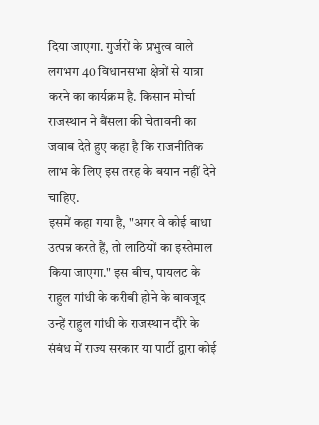दिया जाएगा. गुर्जरों के प्रभुत्व वाले लगभग 40 विधानसभा क्षेत्रों से यात्रा करने का कार्यक्रम है. किसान मोर्चा राजस्थान ने बैंसला की चेतावनी का जवाब देते हुए कहा है कि राजनीतिक लाभ के लिए इस तरह के बयान नहीं देने चाहिए.
इसमें कहा गया है, "अगर वे कोई बाधा उत्पन्न करते हैं, तो लाठियों का इस्तेमाल किया जाएगा." इस बीच, पायलट के राहुल गांधी के करीबी होने के बावजूद उन्हें राहुल गांधी के राजस्थान दौरे के संबंध में राज्य सरकार या पार्टी द्वारा कोई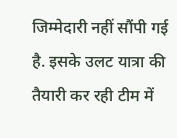जिम्मेदारी नहीं सौंपी गई है. इसके उलट यात्रा की तैयारी कर रही टीम में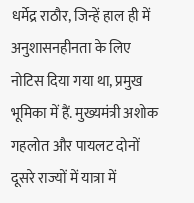धर्मेद्र राठौर, जिन्हें हाल ही में अनुशासनहीनता के लिए नोटिस दिया गया था, प्रमुख भूमिका में हैं. मुख्यमंत्री अशोक गहलोत और पायलट दोनों दूसरे राज्यों में यात्रा में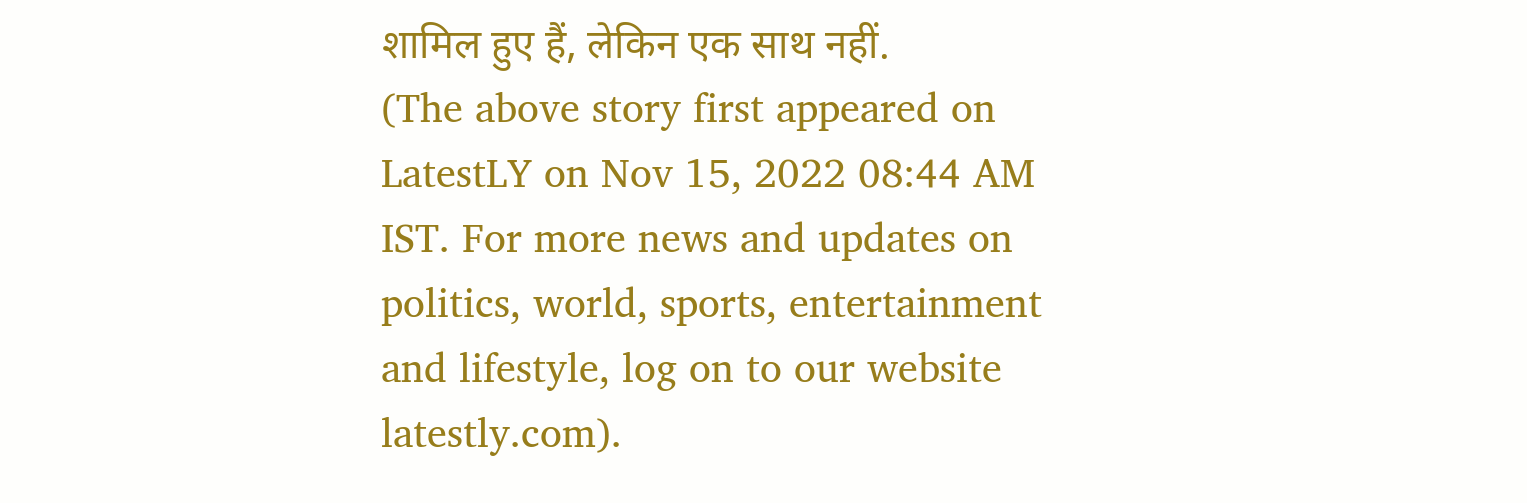शामिल हुए हैं, लेकिन एक साथ नहीं.
(The above story first appeared on LatestLY on Nov 15, 2022 08:44 AM IST. For more news and updates on politics, world, sports, entertainment and lifestyle, log on to our website latestly.com).